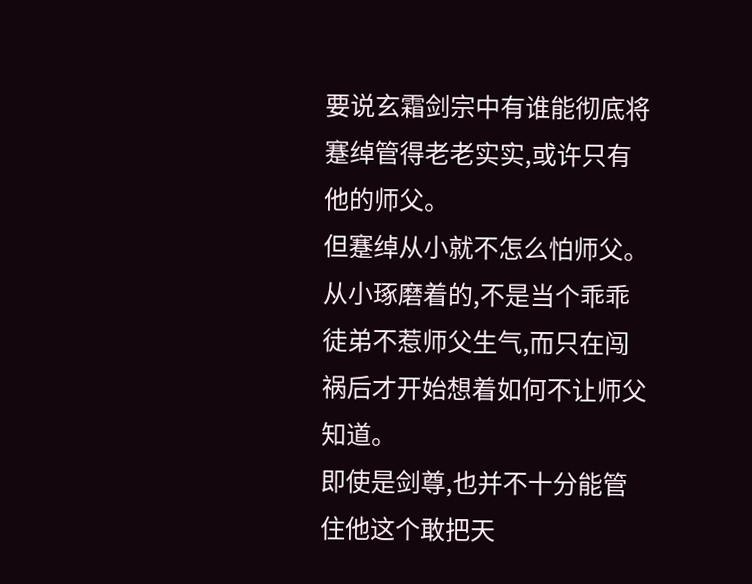要说玄霜剑宗中有谁能彻底将蹇绰管得老老实实,或许只有他的师父。
但蹇绰从小就不怎么怕师父。从小琢磨着的,不是当个乖乖徒弟不惹师父生气,而只在闯祸后才开始想着如何不让师父知道。
即使是剑尊,也并不十分能管住他这个敢把天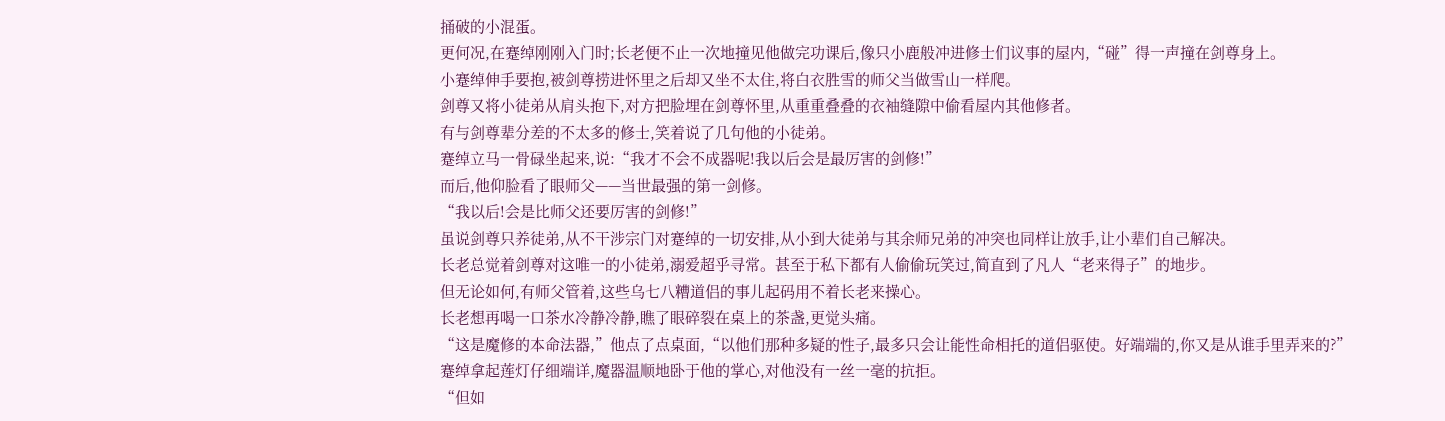捅破的小混蛋。
更何况,在蹇绰刚刚入门时;长老便不止一次地撞见他做完功课后,像只小鹿般冲进修士们议事的屋内,“碰”得一声撞在剑尊身上。
小蹇绰伸手要抱,被剑尊捞进怀里之后却又坐不太住,将白衣胜雪的师父当做雪山一样爬。
剑尊又将小徒弟从肩头抱下,对方把脸埋在剑尊怀里,从重重叠叠的衣袖缝隙中偷看屋内其他修者。
有与剑尊辈分差的不太多的修士,笑着说了几句他的小徒弟。
蹇绰立马一骨碌坐起来,说:“我才不会不成器呢!我以后会是最厉害的剑修!”
而后,他仰脸看了眼师父——当世最强的第一剑修。
“我以后!会是比师父还要厉害的剑修!”
虽说剑尊只养徒弟,从不干涉宗门对蹇绰的一切安排,从小到大徒弟与其余师兄弟的冲突也同样让放手,让小辈们自己解决。
长老总觉着剑尊对这唯一的小徒弟,溺爱超乎寻常。甚至于私下都有人偷偷玩笑过,简直到了凡人“老来得子”的地步。
但无论如何,有师父管着,这些乌七八糟道侣的事儿起码用不着长老来操心。
长老想再喝一口茶水冷静冷静,瞧了眼碎裂在桌上的茶盏,更觉头痛。
“这是魔修的本命法器,”他点了点桌面,“以他们那种多疑的性子,最多只会让能性命相托的道侣驱使。好端端的,你又是从谁手里弄来的?”
蹇绰拿起莲灯仔细端详,魔器温顺地卧于他的掌心,对他没有一丝一毫的抗拒。
“但如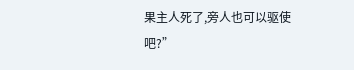果主人死了,旁人也可以驱使吧?”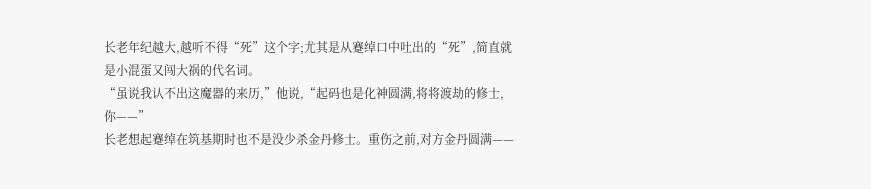长老年纪越大,越听不得“死”这个字;尤其是从蹇绰口中吐出的“死”,简直就是小混蛋又闯大祸的代名词。
“虽说我认不出这魔器的来历,”他说,“起码也是化神圆满,将将渡劫的修士,你——”
长老想起蹇绰在筑基期时也不是没少杀金丹修士。重伤之前,对方金丹圆满——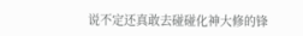说不定还真敢去碰碰化神大修的锋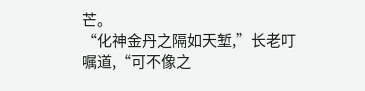芒。
“化神金丹之隔如天堑,”长老叮嘱道,“可不像之